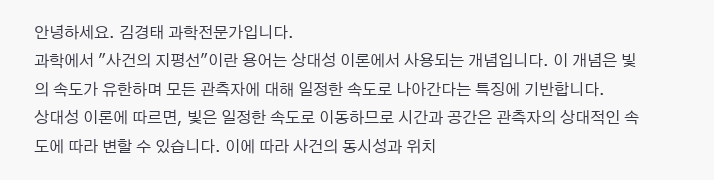안녕하세요. 김경태 과학전문가입니다.
과학에서 "사건의 지평선"이란 용어는 상대성 이론에서 사용되는 개념입니다. 이 개념은 빛의 속도가 유한하며 모든 관측자에 대해 일정한 속도로 나아간다는 특징에 기반합니다.
상대성 이론에 따르면, 빛은 일정한 속도로 이동하므로 시간과 공간은 관측자의 상대적인 속도에 따라 변할 수 있습니다. 이에 따라 사건의 동시성과 위치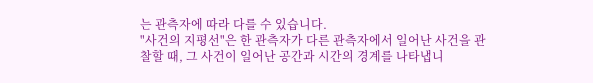는 관측자에 따라 다를 수 있습니다.
"사건의 지평선"은 한 관측자가 다른 관측자에서 일어난 사건을 관찰할 때, 그 사건이 일어난 공간과 시간의 경계를 나타냅니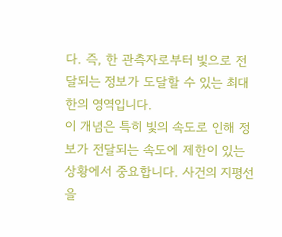다. 즉, 한 관측자로부터 빛으로 전달되는 정보가 도달할 수 있는 최대한의 영역입니다.
이 개념은 특히 빛의 속도로 인해 정보가 전달되는 속도에 제한이 있는 상황에서 중요합니다. 사건의 지평선을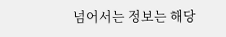넘어서는 정보는 해당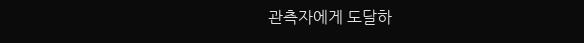관측자에게 도달하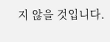지 않을 것입니다.